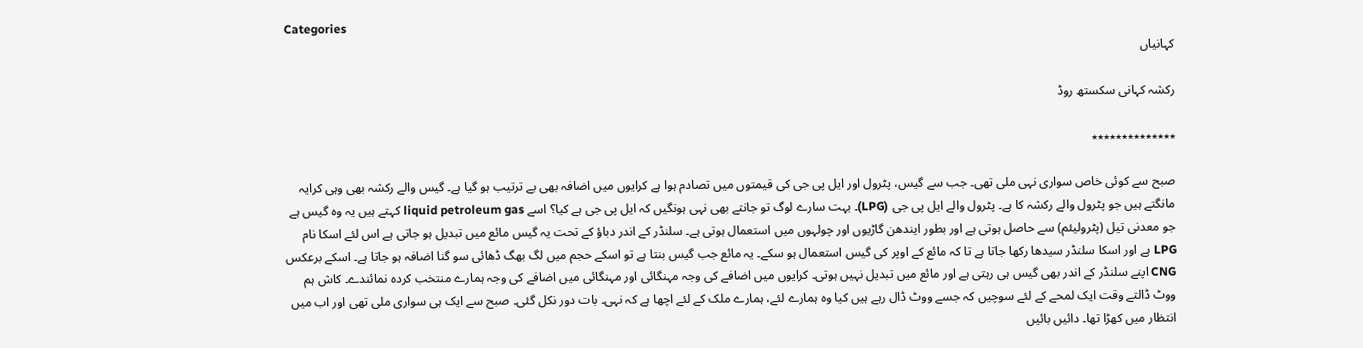Categories
کہانیاں

رکشہ کہانی سکستھ روڈ

٭٭٭٭٭٭٭٭٭٭٭٭٭٭

صبح سے کوئی خاص سواری نہی ملی تھی۔ جب سے گیس، پٹرول اور ایل پی جی کی قیمتوں میں تصادم ہوا ہے کرایوں میں اضافہ بھی بے ترتیب ہو گیا ہے۔ گیس والے رکشہ بھی وہی کرایہ مانگتے ہیں جو پٹرول والے رکشہ کا ہے۔ پٹرول والے ایل پی جی (LPG)۔ بہت سارے لوگ تو جانتے بھی نہی ہونگیں کہ ایل پی جی ہے کیا؟ اسے liquid petroleum gas کہتے ہیں یہ وہ گیس ہے جو معدنی تیل (پٹرولیئم) سے حاصل ہوتی ہے اور بطور ایندھن گاڑیوں اور چولہوں میں استعمال ہوتی ہے۔ سلنڈر کے اندر دباؤ کے تحت یہ گیس مائع میں تبدیل ہو جاتی ہے اس لئے اسکا نام LPG ہے اور اسکا سلنڈر سیدھا رکھا جاتا ہے تا کہ مائع کے اوپر کی گیس استعمال ہو سکے۔ یہ مائع جب گیس بنتا ہے تو اسکے حجم میں لگ بھگ ڈھائی سو گنا اضافہ ہو جاتا ہے۔ اسکے برعکس CNG اپنے سلنڈر کے اندر بھی گیس ہی رہتی ہے اور مائع میں تبدیل نہیں ہوتی۔ کرایوں میں اضافے کی وجہ مہنگائی اور مہنگائی میں اضافے کی وجہ ہمارے منتخب کردہ نمائندے۔ کاش ہم ووٹ ڈالتے وقت ایک لمحے کے لئے سوچیں کہ جسے ووٹ ڈال رہے ہیں کیا وہ ہمارے لئے، ہمارے ملک کے لئے اچھا ہے کہ نہی۔ بات دور نکل گئی۔ صبح سے ایک ہی سواری ملی تھی اور اب میں انتظار میں کھڑا تھا۔ دائیں بائیں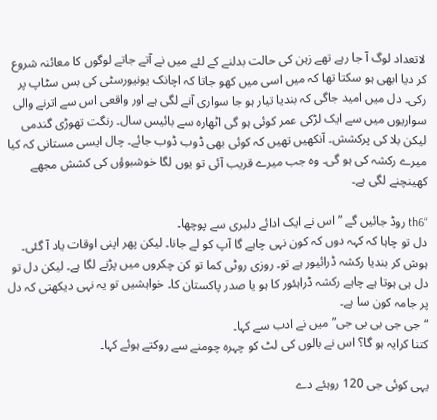لاتعداد لوگ آ جا رہے تھے زہن کی حالت بدلنے کے لئے میں نے آتے جاتے لوگوں کا معائنہ شروع کر دیا ابھی ہو سکتا تھا کہ میں اسی میں کھو جاتا کہ اچانک یونیورسٹی کی بس سٹاپ پر رکی۔ دل میں امید جاگی کہ بندیا تیار ہو جا سواری آنے لگی ہے اور واقعی اس سے اترنے والی سواریوں میں سے ایک لڑکی عمر کوئی ہو گی اٹھارہ سے بائیس سال۔ رنگت تھوڑی گندمی لیکن بلا کی پرکشش۔ آنکھیں تھیں کہ کوئی بھی ڈوب ڈوب جائے۔ چال ایسی مستانی کہ کیا میرے رکشہ کی ہو گی۔ وہ جب میرے قریب آئی تو یوں لگا خوشبوؤں کی کشش مجھے کھینچنے لگی ہے۔

“th6 روڈ جائیں گے ” اس نے ایک ادائے دلبری سے پوچھا۔
دل تو چاہا کہ کہہ دوں کہ کون نہی چاہے گا آپ کو لے جانا۔ لیکن پھر اپنی اوقات یاد آ گئی۔ ہوش کر بندیا رکشہ ڈرائیور ہے تو۔ روزی روٹی کما تو کن چکروں میں پڑنے لگا ہے۔ لیکن دل تو دل ہی ہوتا ہے چاہے رکشہ ڈراہئور کا ہو یا صدر پاکستان کا۔ خواہشیں تو یہ نہی دیکھتی کہ دل پر جامہ کون سا ہے۔
“جی جی بی بی جی” میں نے ادب سے کہا۔
کتنا کرایہ ہو گا؟ اس نے بالوں کی لٹ کو چہرہ چومنے سے روکتے ہوئے کہا۔

یہی کوئی جی 120 روہئے دے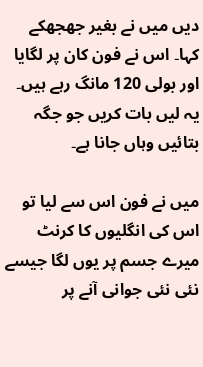دیں میں نے بغیر جھجھکے کہا۔ اس نے فون کان پر لگایا اور بولی 120 مانگ رہے ہیں۔ یہ لیں بات کریں جو جگہ بتائیں وہاں جانا ہے۔

میں نے فون اس سے لیا تو اس کی انگلیوں کا کرنٹ میرے جسم پر یوں لگا جیسے نئی نئی جوانی آنے پر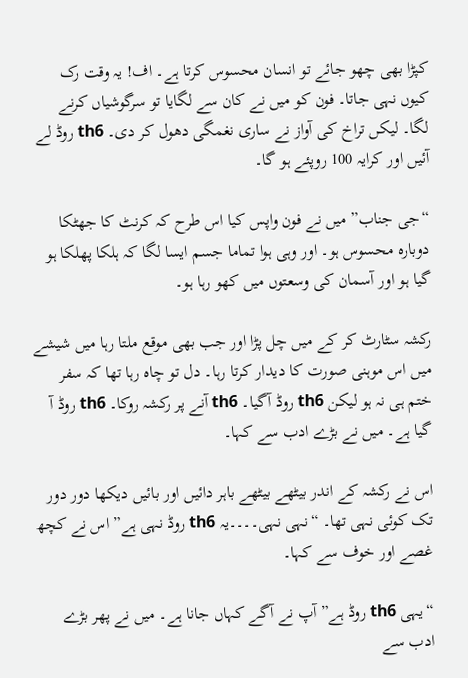کپڑا بھی چھو جائے تو انسان محسوس کرتا ہے۔ اف! یہ وقت رک کیوں نہی جاتا۔ فون کو میں نے کان سے لگایا تو سرگوشیاں کرنے لگا۔ لیکں تراخ کی آواز نے ساری نغمگی دھول کر دی۔ th6 روڈ لے آئیں اور کرایہ 100 روپئے ہو گا۔

“جی جناب” میں نے فون واپس کیا اس طرح کہ کرنٹ کا جھٹکا دوبارہ محسوس ہو۔ اور وہی ہوا تماما جسم ایسا لگا کہ ہلکا پھلکا ہو گیا ہو اور آسمان کی وسعتوں میں کھو رہا ہو۔

رکشہ سٹارٹ کر کے میں چل پڑا اور جب بھی موقع ملتا رہا میں شیشے میں اس موہنی صورت کا دیدار کرتا رہا۔ دل تو چاہ رہا تھا کہ سفر ختم ہی نہ ہو لیکن th6 روڈ آگیا۔ th6 آنے پر رکشہ روکا۔ th6 روڈ آ گیا ہے۔ میں نے بڑے ادب سے کہا۔

اس نے رکشہ کے اندر بیٹھے بیٹھے باہر دائیں اور بائیں دیکھا دور دور تک کوئی نہی تھا۔ “نہی نہی۔۔۔۔یہ th6 روڈ نہی ہے” اس نے کچھ غصے اور خوف سے کہا۔

“یہی th6 روڈ ہے” آپ نے آگے کہاں جانا ہے۔ میں نے پھر بڑے ادب سے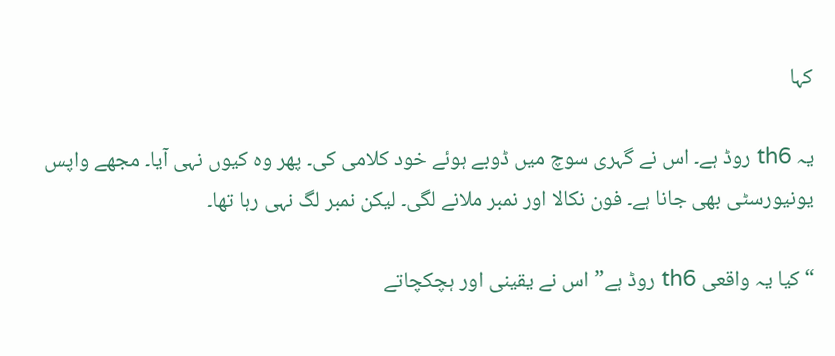کہا

یہ th6 روڈ ہے۔ اس نے گہری سوچ میں ڈوبے ہوئے خود کلامی کی۔ پھر وہ کیوں نہی آیا۔ مجھے واپس یونیورسٹی بھی جانا ہے۔ فون نکالا اور نمبر ملانے لگی۔ لیکن نمبر لگ نہی رہا تھا۔

“کیا یہ واقعی th6 روڈ ہے” اس نے یقینی اور ہچکچاتے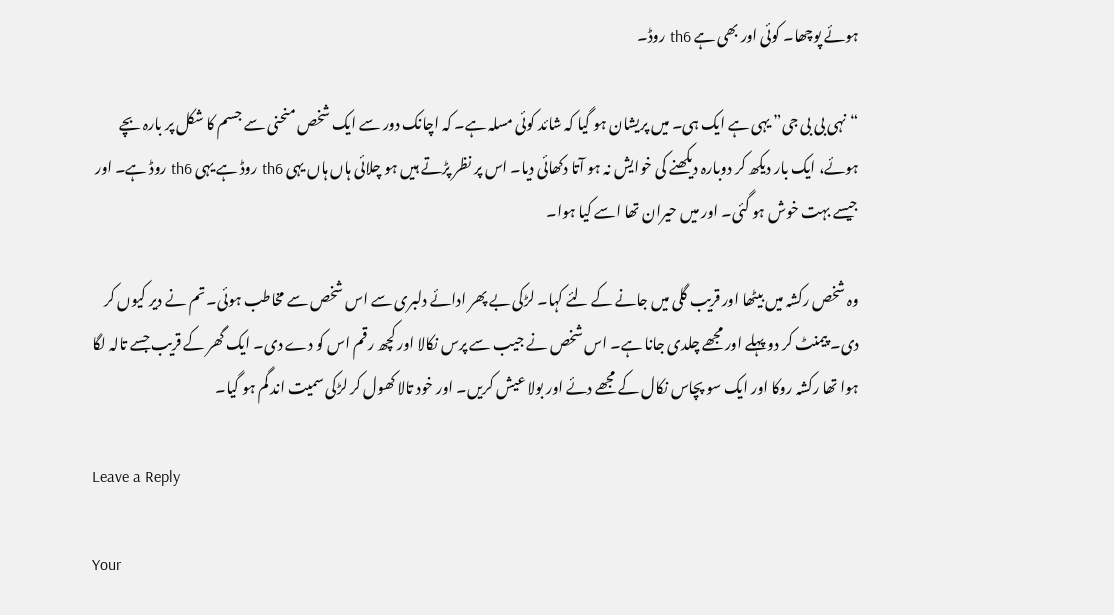ہوئے پوچھا۔ کوئی اور بھی ہے th6 روڈ۔

“نہی بی بی جی” یہی ہے ایک ہی۔ میں پریشان ہو گیا کہ شائد کوئی مسلہ ہے۔ کہ اچانک دور سے ایک شخص منحنی سے جسم کا شکل پر بارہ بچے ہوئے، ایک بار دیکھ کر دوبارہ دیکھنے کی خوایش نہ ہو آتا دکھائی دیا۔ اس پر نظر پڑتے ہیں ہو چلائی ہاں ہاں یہی th6 روڈ ہے یہی th6 روڈ ہے۔ اور جیسے بہت خوش ہو گئی۔ اور میں حیران تھا اسے کیا ہوا۔

وہ شخص رکشہ میں بیٹھا اور قریب گلی میں جانے کے لئے کہا۔ لڑکی بے پھر ادائے دلبری سے اس شخص سے مخاطب ہوئی۔ تم نے دیر کیوں کر دی۔ پیمنٹ کر دو پہلے اور مجھے چلدی جانا ہے۔ اس شخص نے جیب سے پرس نکالا اور کچھ رقم اس کو دے دی۔ ایک گھر کے قریب جسے تالہ لگا ہوا تھا رکشہ روکا اور ایک سو پچاس نکال کے مجھے دئے اور بولا عیش کریں۔ اور خود تالا کھول کر لڑکی سمیت اند گم ہو گیا۔

Leave a Reply

Your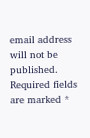email address will not be published. Required fields are marked *